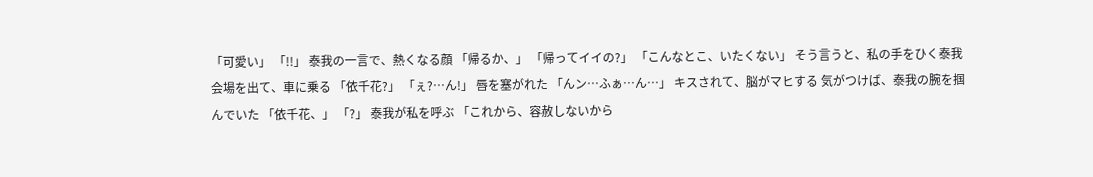「可愛い」 「!!」 泰我の一言で、熱くなる顔 「帰るか、」 「帰ってイイの?」 「こんなとこ、いたくない」 そう言うと、私の手をひく泰我 会場を出て、車に乗る 「依千花?」 「ぇ?…ん!」 唇を塞がれた 「んン…ふぁ…ん…」 キスされて、脳がマヒする 気がつけば、泰我の腕を掴んでいた 「依千花、」 「?」 泰我が私を呼ぶ 「これから、容赦しないから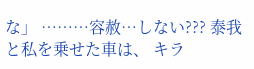な」 ………容赦…しない??? 泰我と私を乗せた車は、 キラ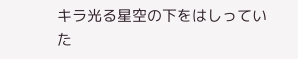キラ光る星空の下をはしっていた